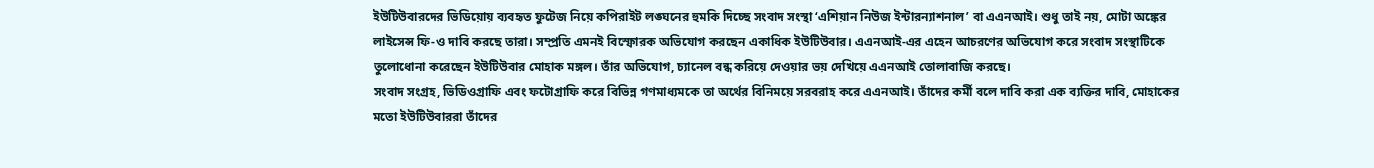ইউটিউবারদের ভিডিয়োয় ব্যবহৃত ফুটেজ নিয়ে কপিরাইট লঙ্ঘনের হুমকি দিচ্ছে সংবাদ সংস্থা ‘এশিয়ান নিউজ ইন্টারন্যাশনাল’ বা এএনআই। শুধু তাই নয়, মোটা অঙ্কের লাইসেন্স ফি-ও দাবি করছে তারা। সম্প্রতি এমনই বিস্ফোরক অভিযোগ করছেন একাধিক ইউটিউবার। এএনআই-এর এহেন আচরণের অভিযোগ করে সংবাদ সংস্থাটিকে তুলোধোনা করেছেন ইউটিউবার মোহাক মঙ্গল। তাঁর অভিযোগ, চ্যানেল বন্ধ করিয়ে দেওয়ার ভয় দেখিয়ে এএনআই তোলাবাজি করছে।
সংবাদ সংগ্রহ, ভিডিওগ্রাফি এবং ফটোগ্রাফি করে বিভিন্ন গণমাধ্যমকে তা অর্থের বিনিময়ে সরবরাহ করে এএনআই। তাঁদের কর্মী বলে দাবি করা এক ব্যক্তির দাবি, মোহাকের মতো ইউটিউবাররা তাঁদের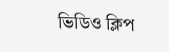ভিডিও ক্লিপ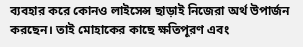ব্যবহার করে কোনও লাইসেন্স ছাড়াই নিজেরা অর্থ উপার্জন করছেন। তাই মোহাকের কাছে ক্ষতিপূরণ এবং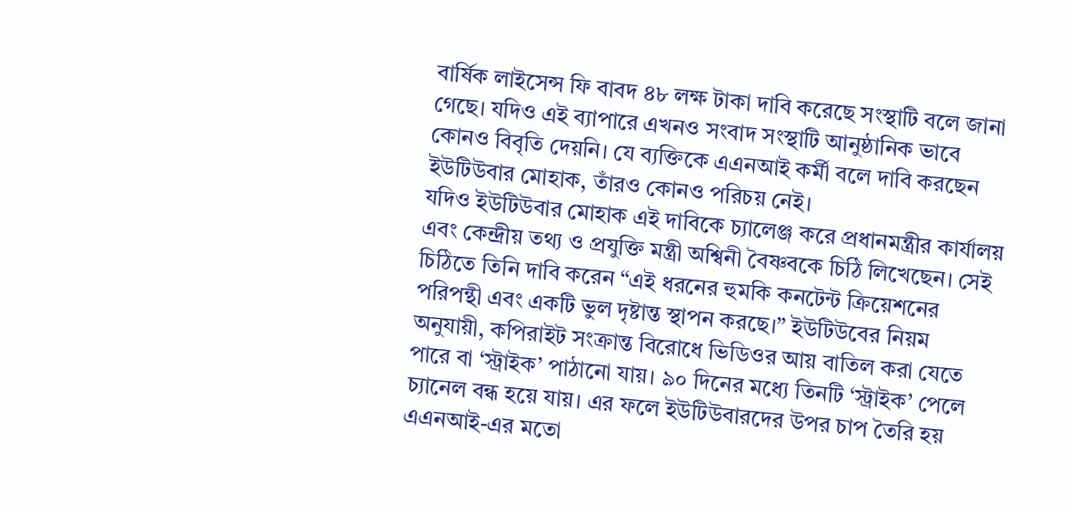বার্ষিক লাইসেন্স ফি বাবদ ৪৮ লক্ষ টাকা দাবি করেছে সংস্থাটি বলে জানা গেছে। যদিও এই ব্যাপারে এখনও সংবাদ সংস্থাটি আনুষ্ঠানিক ভাবে কোনও বিবৃতি দেয়নি। যে ব্যক্তিকে এএনআই কর্মী বলে দাবি করছেন ইউটিউবার মোহাক, তাঁরও কোনও পরিচয় নেই।
যদিও ইউটিউবার মোহাক এই দাবিকে চ্যালেঞ্জ করে প্রধানমন্ত্রীর কার্যালয় এবং কেন্দ্রীয় তথ্য ও প্রযুক্তি মন্ত্রী অশ্বিনী বৈষ্ণবকে চিঠি লিখেছেন। সেই চিঠিতে তিনি দাবি করেন “এই ধরনের হুমকি কনটেন্ট ক্রিয়েশনের পরিপন্থী এবং একটি ভুল দৃষ্টান্ত স্থাপন করছে।” ইউটিউবের নিয়ম অনুযায়ী, কপিরাইট সংক্রান্ত বিরোধে ভিডিওর আয় বাতিল করা যেতে পারে বা ‘স্ট্রাইক’ পাঠানো যায়। ৯০ দিনের মধ্যে তিনটি ‘স্ট্রাইক’ পেলে চ্যানেল বন্ধ হয়ে যায়। এর ফলে ইউটিউবারদের উপর চাপ তৈরি হয় এএনআই-এর মতো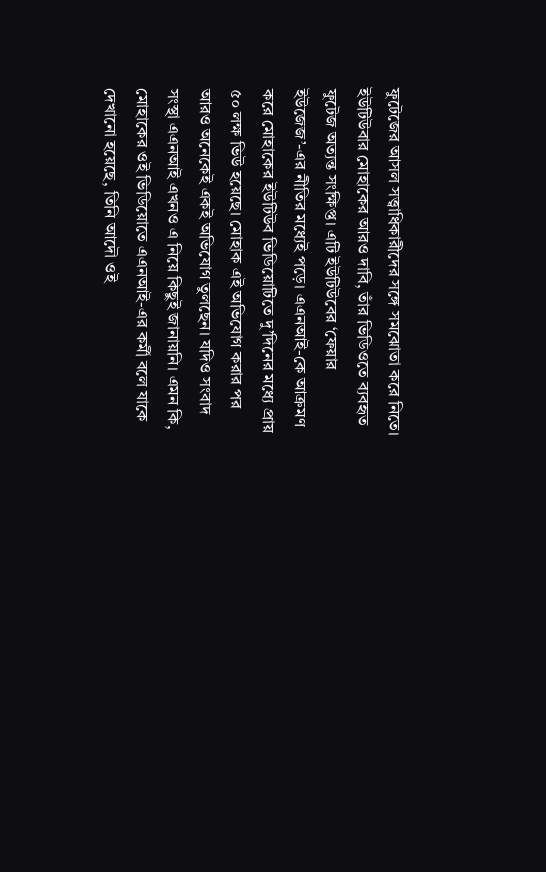ফুটেজের আসল সত্ত্বাধিকারীদের সঙ্গে সমঝোতা করে নিতে।
ইউটিউবার মোহাকের আরও দাবি, তাঁর ভিডিওতে ব্যবহৃত ফুটেজ অত্যন্ত সংক্ষিপ্ত। এটি ইউটিউবের ‘ফেয়ার ইউজেজ’-এর নীতির মধ্যেই পড়ে। এএনআই-কে আক্রমণ করে মোহাকের ইউটিউব ভিডিয়োটিতে দু’দিনের মধ্যে প্রায় ৫০ লক্ষ ভিউ হয়েছে। মোহাক এই অভিযোগ করার পর আরও অনেকেই একই অভিযোগ তুলছেন। যদিও সংবাদ সংস্থা এএনআই এখনও এ নিয়ে কিছুই জানায়নি। এমন কি, মোহাকের ওই ভিডিয়োতে এএনআই-এর কর্মী বলে যাকে দেখানো হয়েছে, তিনি আদৌ ওই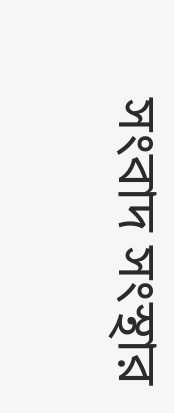সংবাদ সংস্থার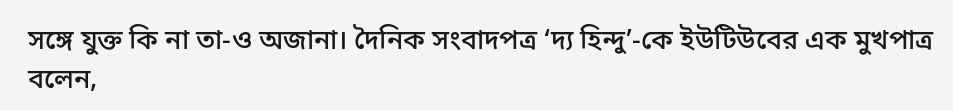সঙ্গে যুক্ত কি না তা-ও অজানা। দৈনিক সংবাদপত্র ‘দ্য হিন্দু’-কে ইউটিউবের এক মুখপাত্র বলেন,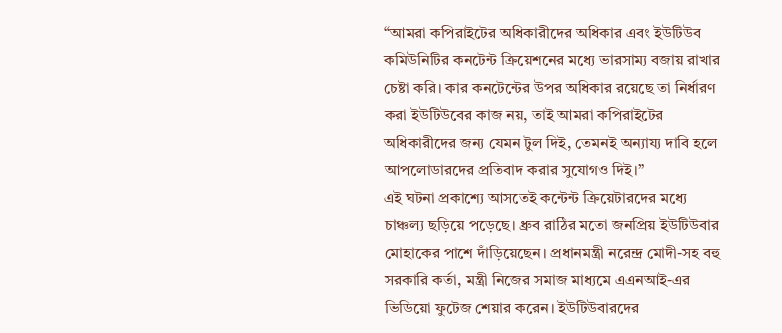“আমরা কপিরাইটের অধিকারীদের অধিকার এবং ইউটিউব কমিউনিটির কনটেন্ট ক্রিয়েশনের মধ্যে ভারসাম্য বজায় রাখার চেষ্টা করি। কার কনটেন্টের উপর অধিকার রয়েছে তা নির্ধারণ করা ইউটিউবের কাজ নয়, তাই আমরা কপিরাইটের অধিকারীদের জন্য যেমন টুল দিই, তেমনই অন্যায্য দাবি হলে আপলোডারদের প্রতিবাদ করার সুযোগও দিই।”
এই ঘটনা প্রকাশ্যে আসতেই কন্টেন্ট ক্রিয়েটারদের মধ্যে চাঞ্চল্য ছড়িয়ে পড়েছে। ধ্রুব রাঠির মতো জনপ্রিয় ইউটিউবার মোহাকের পাশে দাঁড়িয়েছেন। প্রধানমন্ত্রী নরেন্দ্র মোদী-সহ বহু সরকারি কর্তা, মন্ত্রী নিজের সমাজ মাধ্যমে এএনআই-এর ভিডিয়ো ফুটেজ শেয়ার করেন। ইউটিউবারদের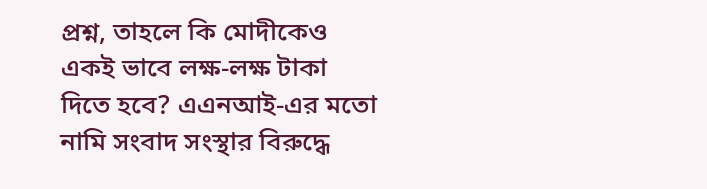প্রশ্ন, তাহলে কি মোদীকেও একই ভাবে লক্ষ-লক্ষ টাকা দিতে হবে? এএনআই-এর মতো নামি সংবাদ সংস্থার বিরুদ্ধে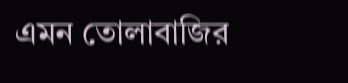এমন তোলাবাজির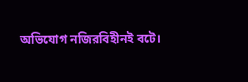অভিযোগ নজিরবিহীনই বটে।